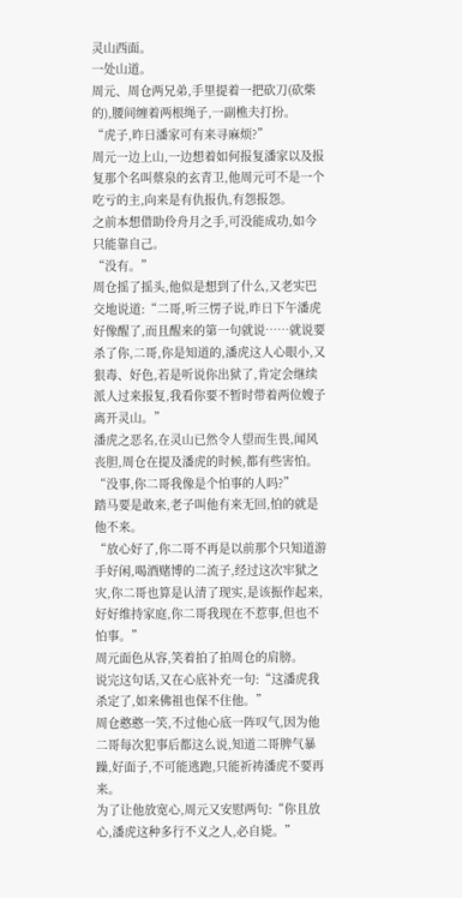灵山西面。
一处山道。
周元、周仓两兄弟,手里提着一把砍刀(砍柴的),腰间缠着两根绳子,一副樵夫打扮。
“虎子,昨日潘家可有来寻麻烦?”
周元一边上山,一边想着如何报复潘家以及报复那个名叫蔡泉的玄青卫,他周元可不是一个吃亏的主,向来是有仇报仇,有怨报怨。
之前本想借助伶舟月之手,可没能成功,如今只能靠自己。
“没有。”
周仓摇了摇头,他似是想到了什么,又老实巴交地说道:“二哥,听三愣子说,昨日下午潘虎好像醒了,而且醒来的第一句就说……就说要杀了你,二哥,你是知道的,潘虎这人心眼小,又狠毒、好色,若是听说你出狱了,肯定会继续派人过来报复,我看你要不暂时带着两位嫂子离开灵山。”
潘虎之恶名,在灵山已然令人望而生畏,闻风丧胆,周仓在提及潘虎的时候,都有些害怕。
“没事,你二哥我像是个怕事的人吗?”
踏马要是敢来,老子叫他有来无回,怕的就是他不来。
“放心好了,你二哥不再是以前那个只知道游手好闲,喝酒赌博的二流子,经过这次牢狱之灾,你二哥也算是认清了现实,是该振作起来,好好维持家庭,你二哥我现在不惹事,但也不怕事。”
周元面色从容,笑着拍了拍周仓的肩膀。
说完这句话,又在心底补充一句:“这潘虎我杀定了,如来佛祖也保不住他。”
周仓憨憨一笑,不过他心底一阵叹气,因为他二哥每次犯事后都这么说,知道二哥脾气暴躁,好面子,不可能逃跑,只能祈祷潘虎不要再来。
为了让他放宽心,周元又安慰两句:“你且放心,潘虎这种多行不义之人,必自毙。”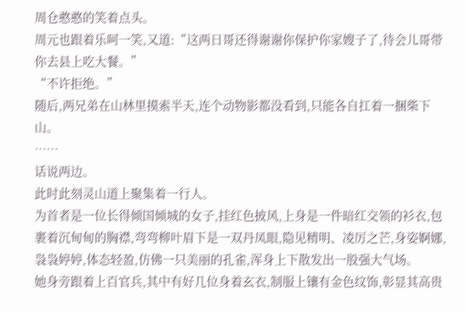周仓憨憨的笑着点头。
周元也跟着乐呵一笑,又道:“这两日哥还得谢谢你保护你家嫂子了,待会儿哥带你去县上吃大餐。”
“不许拒绝。”
随后,两兄弟在山林里摸索半天,连个动物影都没看到,只能各自扛着一捆柴下山。
……
话说两边。
此时此刻灵山道上聚集着一行人。
为首者是一位长得倾国倾城的女子,挂红色披风,上身是一件暗红交领的衫衣,包裹着沉甸甸的胸襟,弯弯柳叶眉下是一双丹凤眼,隐见精明、凌厉之芒,身姿婀娜,袅袅婷婷,体态轻盈,仿佛一只美丽的孔雀,浑身上下散发出一股强大气场。
她身旁跟着上百官兵,其中有好几位身着玄衣,制服上镶有金色纹饰,彰显其高贵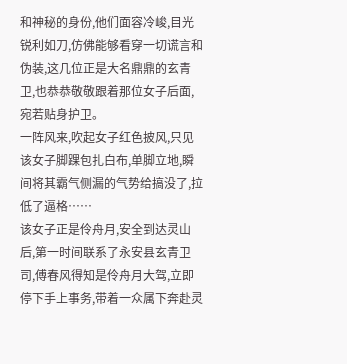和神秘的身份,他们面容冷峻,目光锐利如刀,仿佛能够看穿一切谎言和伪装,这几位正是大名鼎鼎的玄青卫,也恭恭敬敬跟着那位女子后面,宛若贴身护卫。
一阵风来,吹起女子红色披风,只见该女子脚踝包扎白布,单脚立地,瞬间将其霸气侧漏的气势给搞没了,拉低了逼格……
该女子正是伶舟月,安全到达灵山后,第一时间联系了永安县玄青卫司,傅春风得知是伶舟月大驾,立即停下手上事务,带着一众属下奔赴灵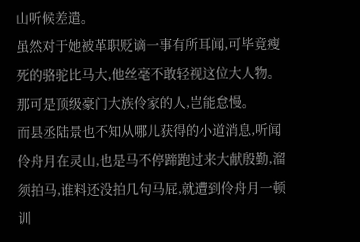山听候差遣。
虽然对于她被革职贬谪一事有所耳闻,可毕竟瘦死的骆驼比马大,他丝毫不敢轻视这位大人物。
那可是顶级豪门大族伶家的人,岂能怠慢。
而县丞陆景也不知从哪儿获得的小道消息,听闻伶舟月在灵山,也是马不停蹄跑过来大献殷勤,溜须拍马,谁料还没拍几句马屁,就遭到伶舟月一顿训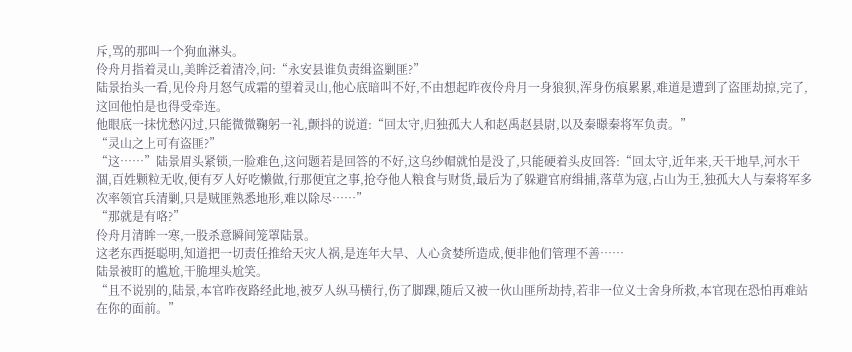斥,骂的那叫一个狗血淋头。
伶舟月指着灵山,美眸泛着清冷,问:“永安县谁负责缉盗剿匪?”
陆景抬头一看,见伶舟月怒气成霜的望着灵山,他心底暗叫不好,不由想起昨夜伶舟月一身狼狈,浑身伤痕累累,难道是遭到了盗匪劫掠,完了,这回他怕是也得受牵连。
他眼底一抹忧愁闪过,只能微微鞠躬一礼,颤抖的说道:“回太守,归独孤大人和赵禹赵县尉,以及秦暻秦将军负责。”
“灵山之上可有盗匪?”
“这……”陆景眉头紧锁,一脸难色,这问题若是回答的不好,这乌纱帽就怕是没了,只能硬着头皮回答:“回太守,近年来,天干地旱,河水干涸,百姓颗粒无收,便有歹人好吃懒做,行那便宜之事,抢夺他人粮食与财货,最后为了躲避官府缉捕,落草为寇,占山为王,独孤大人与秦将军多次率领官兵清剿,只是贼匪熟悉地形,难以除尽……”
“那就是有咯?”
伶舟月清眸一寒,一股杀意瞬间笼罩陆景。
这老东西挺聪明,知道把一切责任推给天灾人祸,是连年大旱、人心贪婪所造成,便非他们管理不善……
陆景被盯的尴尬,干脆埋头尬笑。
“且不说别的,陆景,本官昨夜路经此地,被歹人纵马横行,伤了脚踝,随后又被一伙山匪所劫持,若非一位义士舍身所救,本官现在恐怕再难站在你的面前。”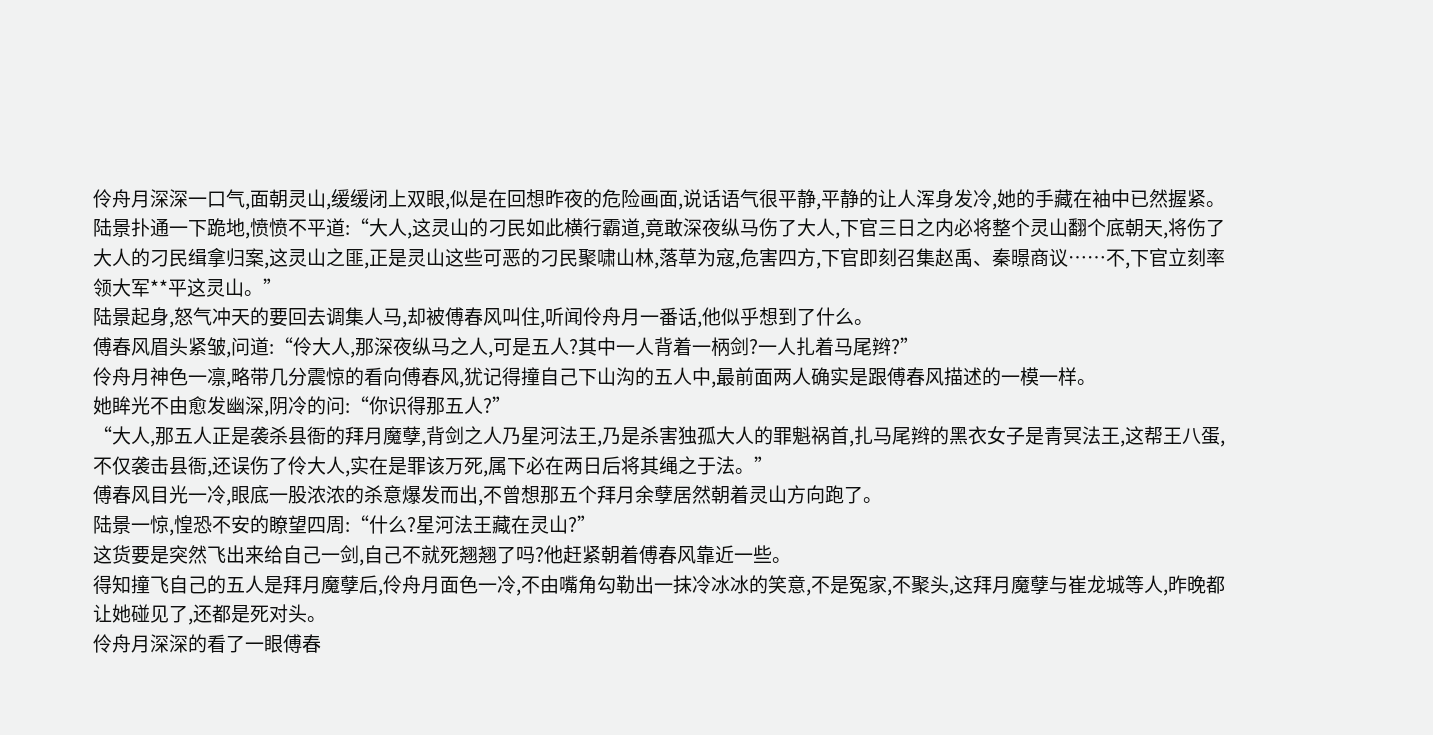伶舟月深深一口气,面朝灵山,缓缓闭上双眼,似是在回想昨夜的危险画面,说话语气很平静,平静的让人浑身发冷,她的手藏在袖中已然握紧。
陆景扑通一下跪地,愤愤不平道:“大人,这灵山的刁民如此横行霸道,竟敢深夜纵马伤了大人,下官三日之内必将整个灵山翻个底朝天,将伤了大人的刁民缉拿归案,这灵山之匪,正是灵山这些可恶的刁民聚啸山林,落草为寇,危害四方,下官即刻召集赵禹、秦暻商议……不,下官立刻率领大军**平这灵山。”
陆景起身,怒气冲天的要回去调集人马,却被傅春风叫住,听闻伶舟月一番话,他似乎想到了什么。
傅春风眉头紧皱,问道:“伶大人,那深夜纵马之人,可是五人?其中一人背着一柄剑?一人扎着马尾辫?”
伶舟月神色一凛,略带几分震惊的看向傅春风,犹记得撞自己下山沟的五人中,最前面两人确实是跟傅春风描述的一模一样。
她眸光不由愈发幽深,阴冷的问:“你识得那五人?”
“大人,那五人正是袭杀县衙的拜月魔孽,背剑之人乃星河法王,乃是杀害独孤大人的罪魁祸首,扎马尾辫的黑衣女子是青冥法王,这帮王八蛋,不仅袭击县衙,还误伤了伶大人,实在是罪该万死,属下必在两日后将其绳之于法。”
傅春风目光一冷,眼底一股浓浓的杀意爆发而出,不曾想那五个拜月余孽居然朝着灵山方向跑了。
陆景一惊,惶恐不安的瞭望四周:“什么?星河法王藏在灵山?”
这货要是突然飞出来给自己一剑,自己不就死翘翘了吗?他赶紧朝着傅春风靠近一些。
得知撞飞自己的五人是拜月魔孽后,伶舟月面色一冷,不由嘴角勾勒出一抹冷冰冰的笑意,不是冤家,不聚头,这拜月魔孽与崔龙城等人,昨晚都让她碰见了,还都是死对头。
伶舟月深深的看了一眼傅春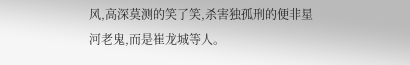风,高深莫测的笑了笑,杀害独孤刑的便非星河老鬼,而是崔龙城等人。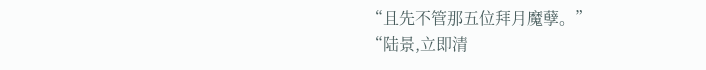“且先不管那五位拜月魔孽。”
“陆景,立即清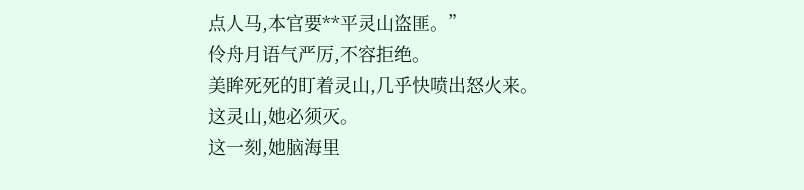点人马,本官要**平灵山盗匪。”
伶舟月语气严厉,不容拒绝。
美眸死死的盯着灵山,几乎快喷出怒火来。
这灵山,她必须灭。
这一刻,她脑海里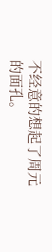不经意的想起了周元的面孔。